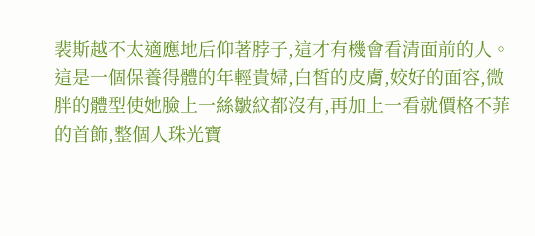裴斯越不太適應地后仰著脖子,這才有機會看清面前的人。
這是一個保養得體的年輕貴婦,白皙的皮膚,姣好的面容,微胖的體型使她臉上一絲皺紋都沒有,再加上一看就價格不菲的首飾,整個人珠光寶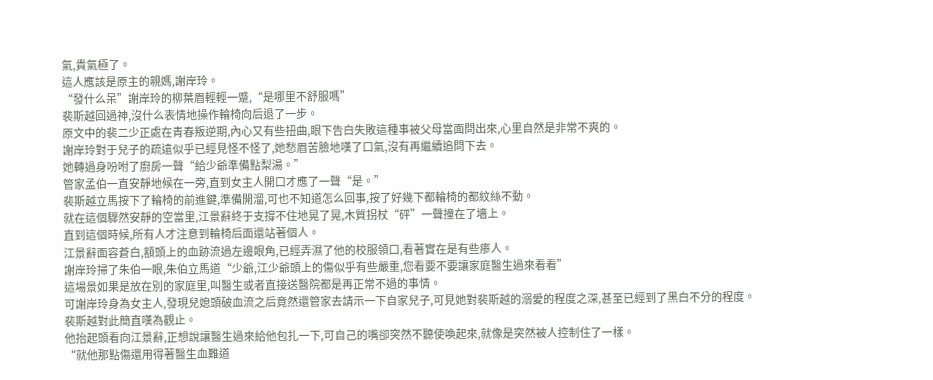氣,貴氣極了。
這人應該是原主的親媽,謝岸玲。
“發什么呆”謝岸玲的柳葉眉輕輕一蹙,“是哪里不舒服嗎”
裴斯越回過神,沒什么表情地操作輪椅向后退了一步。
原文中的裴二少正處在青春叛逆期,內心又有些扭曲,眼下告白失敗這種事被父母當面問出來,心里自然是非常不爽的。
謝岸玲對于兒子的疏遠似乎已經見怪不怪了,她愁眉苦臉地嘆了口氣,沒有再繼續追問下去。
她轉過身吩咐了廚房一聲“給少爺準備點梨湯。”
管家孟伯一直安靜地候在一旁,直到女主人開口才應了一聲“是。”
裴斯越立馬按下了輪椅的前進鍵,準備開溜,可也不知道怎么回事,按了好幾下都輪椅的都紋絲不動。
就在這個驟然安靜的空當里,江景辭終于支撐不住地晃了晃,木質拐杖“砰”一聲撞在了墻上。
直到這個時候,所有人才注意到輪椅后面還站著個人。
江景辭面容蒼白,額頭上的血跡流過左邊眼角,已經弄濕了他的校服領口,看著實在是有些瘆人。
謝岸玲掃了朱伯一眼,朱伯立馬道“少爺,江少爺頭上的傷似乎有些嚴重,您看要不要讓家庭醫生過來看看”
這場景如果是放在別的家庭里,叫醫生或者直接送醫院都是再正常不過的事情。
可謝岸玲身為女主人,發現兒媳頭破血流之后竟然還管家去請示一下自家兒子,可見她對裴斯越的溺愛的程度之深,甚至已經到了黑白不分的程度。
裴斯越對此簡直嘆為觀止。
他抬起頭看向江景辭,正想說讓醫生過來給他包扎一下,可自己的嘴卻突然不聽使喚起來,就像是突然被人控制住了一樣。
“就他那點傷還用得著醫生血難道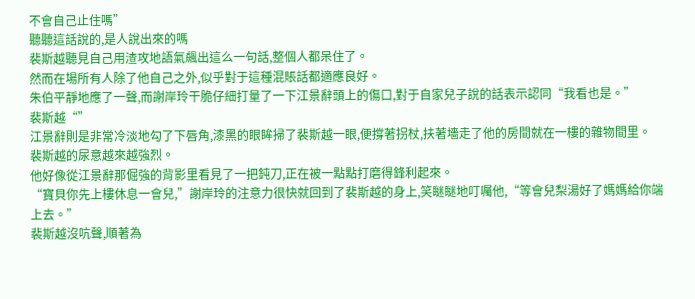不會自己止住嗎”
聽聽這話說的,是人說出來的嗎
裴斯越聽見自己用渣攻地語氣飆出這么一句話,整個人都呆住了。
然而在場所有人除了他自己之外,似乎對于這種混賬話都適應良好。
朱伯平靜地應了一聲,而謝岸玲干脆仔細打量了一下江景辭頭上的傷口,對于自家兒子說的話表示認同“我看也是。”
裴斯越“”
江景辭則是非常冷淡地勾了下唇角,漆黑的眼眸掃了裴斯越一眼,便撐著拐杖,扶著墻走了他的房間就在一樓的雜物間里。
裴斯越的尿意越來越強烈。
他好像從江景辭那倔強的背影里看見了一把鈍刀,正在被一點點打磨得鋒利起來。
“寶貝你先上樓休息一會兒,”謝岸玲的注意力很快就回到了裴斯越的身上,笑瞇瞇地叮囑他,“等會兒梨湯好了媽媽給你端上去。”
裴斯越沒吭聲,順著為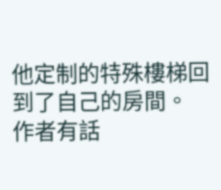他定制的特殊樓梯回到了自己的房間。
作者有話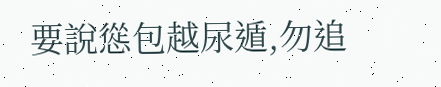要說慫包越尿遁,勿追